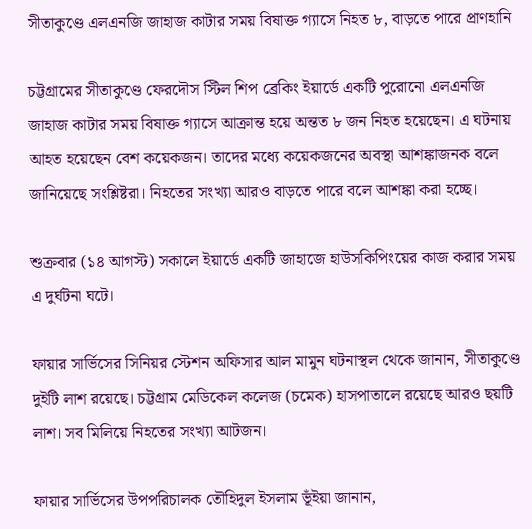সীতাকুণ্ডে এলএনজি জাহাজ কাটার সময় বিষাক্ত গ্যাসে নিহত ৮, বাড়তে পারে প্রাণহানি

চট্টগ্রামের সীতাকুণ্ডে ফেরদৌস স্টিল শিপ ব্রেকিং ইয়ার্ডে একটি পুরোনো এলএনজি জাহাজ কাটার সময় বিষাক্ত গ্যাসে আক্রান্ত হয়ে অন্তত ৮ জন নিহত হয়েছেন। এ ঘটনায় আহত হয়েছেন বেশ কয়েকজন। তাদের মধ্যে কয়েকজনের অবস্থা আশঙ্কাজনক বলে জানিয়েছে সংশ্লিষ্টরা। নিহতের সংখ্যা আরও বাড়তে পারে বলে আশঙ্কা করা হচ্ছে।

শুক্রবার (১৪ আগস্ট) সকালে ইয়ার্ডে একটি জাহাজে হাউসকিপিংয়ের কাজ করার সময় এ দুর্ঘটনা ঘটে।

ফায়ার সার্ভিসের সিনিয়র স্টেশন অফিসার আল মামুন ঘটনাস্থল থেকে জানান, সীতাকুণ্ডে দুইটি লাশ রয়েছে। চট্টগ্রাম মেডিকেল কলেজ (চমেক) হাসপাতালে রয়েছে আরও ছয়টি লাশ। সব মিলিয়ে নিহতের সংখ্যা আটজন।

ফায়ার সার্ভিসের উপপরিচালক তৌহিদুল ইসলাম ভূঁইয়া জানান,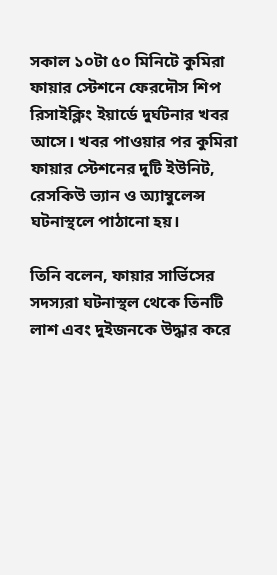সকাল ১০টা ৫০ মিনিটে কুমিরা ফায়ার স্টেশনে ফেরদৌস শিপ রিসাইক্লিং ইয়ার্ডে দুর্ঘটনার খবর আসে। খবর পাওয়ার পর কুমিরা ফায়ার স্টেশনের দুটি ইউনিট, রেসকিউ ভ্যান ও অ্যাম্বুলেন্স ঘটনাস্থলে পাঠানো হয়।

তিনি বলেন, ফায়ার সার্ভিসের সদস্যরা ঘটনাস্থল থেকে তিনটি লাশ এবং দুইজনকে উদ্ধার করে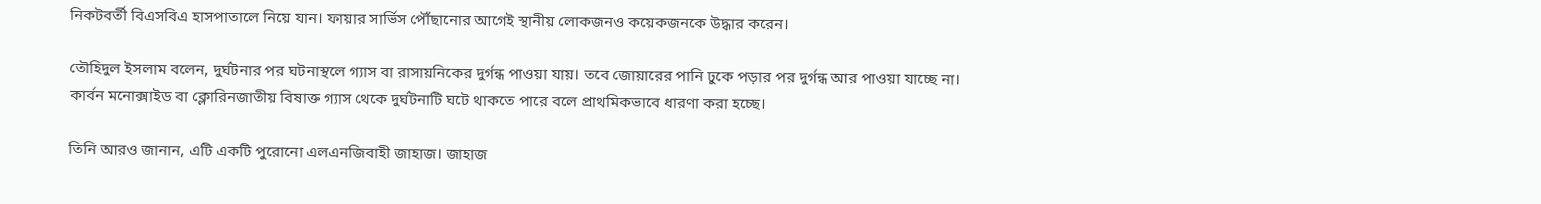নিকটবর্তী বিএসবিএ হাসপাতালে নিয়ে যান। ফায়ার সার্ভিস পৌঁছানোর আগেই স্থানীয় লোকজনও কয়েকজনকে উদ্ধার করেন।

তৌহিদুল ইসলাম বলেন, দুর্ঘটনার পর ঘটনাস্থলে গ্যাস বা রাসায়নিকের দুর্গন্ধ পাওয়া যায়। তবে জোয়ারের পানি ঢুকে পড়ার পর দুর্গন্ধ আর পাওয়া যাচ্ছে না। কার্বন মনোক্সাইড বা ক্লোরিনজাতীয় বিষাক্ত গ্যাস থেকে দুর্ঘটনাটি ঘটে থাকতে পারে বলে প্রাথমিকভাবে ধারণা করা হচ্ছে।

তিনি আরও জানান, এটি একটি পুরোনো এলএনজিবাহী জাহাজ। জাহাজ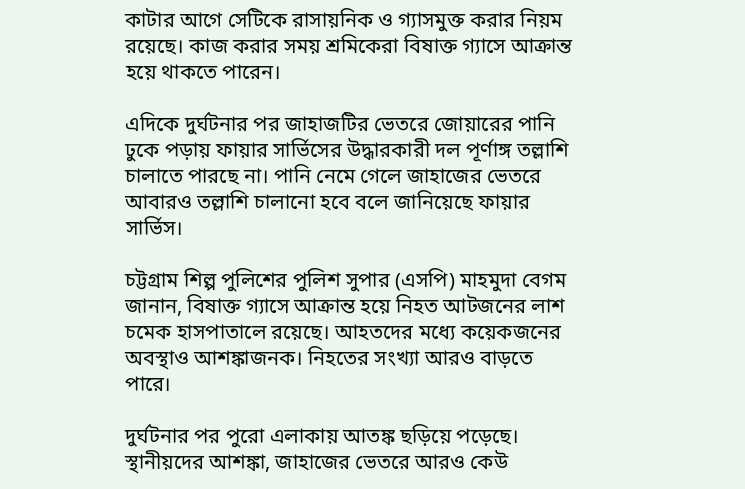কাটার আগে সেটিকে রাসায়নিক ও গ্যাসমুক্ত করার নিয়ম রয়েছে। কাজ করার সময় শ্রমিকেরা বিষাক্ত গ্যাসে আক্রান্ত হয়ে থাকতে পারেন।

এদিকে দুর্ঘটনার পর জাহাজটির ভেতরে জোয়ারের পানি ঢুকে পড়ায় ফায়ার সার্ভিসের উদ্ধারকারী দল পূর্ণাঙ্গ তল্লাশি চালাতে পারছে না। পানি নেমে গেলে জাহাজের ভেতরে আবারও তল্লাশি চালানো হবে বলে জানিয়েছে ফায়ার সার্ভিস।

চট্টগ্রাম শিল্প পুলিশের পুলিশ সুপার (এসপি) মাহমুদা বেগম জানান, বিষাক্ত গ্যাসে আক্রান্ত হয়ে নিহত আটজনের লাশ চমেক হাসপাতালে রয়েছে। আহতদের মধ্যে কয়েকজনের অবস্থাও আশঙ্কাজনক। নিহতের সংখ্যা আরও বাড়তে পারে।

দুর্ঘটনার পর পুরো এলাকায় আতঙ্ক ছড়িয়ে পড়েছে। স্থানীয়দের আশঙ্কা, জাহাজের ভেতরে আরও কেউ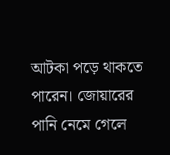আটকা পড়ে থাকতে পারেন। জোয়ারের পানি নেমে গেলে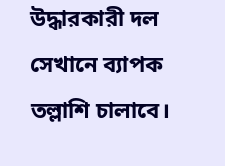উদ্ধারকারী দল সেখানে ব্যাপক তল্লাশি চালাবে।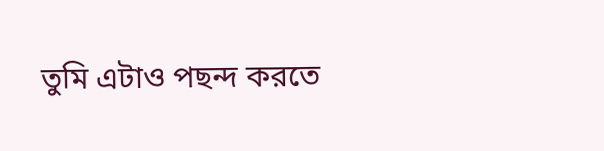তুমি এটাও পছন্দ করতে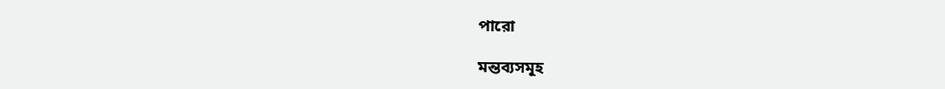পারো

মন্তব্যসমূহ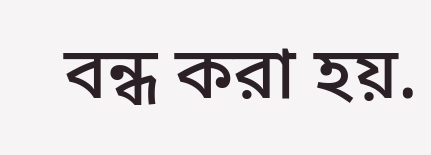বন্ধ করা হয়.